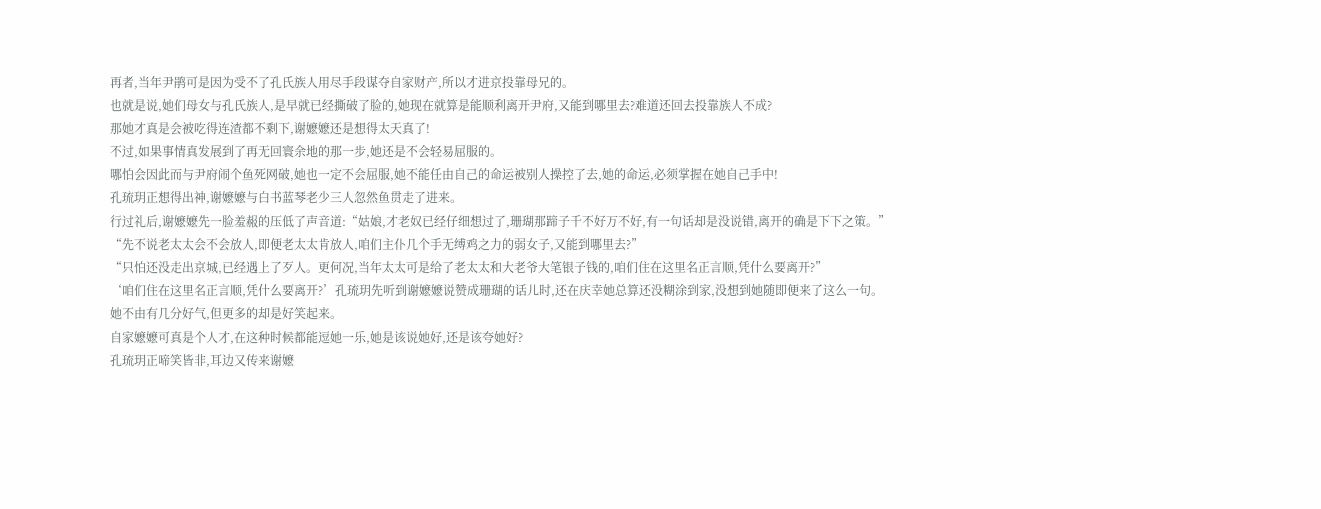再者,当年尹鹃可是因为受不了孔氏族人用尽手段谋夺自家财产,所以才进京投靠母兄的。
也就是说,她们母女与孔氏族人,是早就已经撕破了脸的,她现在就算是能顺利离开尹府,又能到哪里去?难道还回去投靠族人不成?
那她才真是会被吃得连渣都不剩下,谢嬷嬷还是想得太天真了!
不过,如果事情真发展到了再无回寰余地的那一步,她还是不会轻易屈服的。
哪怕会因此而与尹府闹个鱼死网破,她也一定不会屈服,她不能任由自己的命运被别人操控了去,她的命运,必须掌握在她自己手中!
孔琉玥正想得出神,谢嬷嬷与白书蓝琴老少三人忽然鱼贯走了进来。
行过礼后,谢嬷嬷先一脸羞赧的压低了声音道:“姑娘,才老奴已经仔细想过了,珊瑚那蹄子千不好万不好,有一句话却是没说错,离开的确是下下之策。”
“先不说老太太会不会放人,即便老太太肯放人,咱们主仆几个手无缚鸡之力的弱女子,又能到哪里去?”
“只怕还没走出京城,已经遇上了歹人。更何况,当年太太可是给了老太太和大老爷大笔银子钱的,咱们住在这里名正言顺,凭什么要离开?”
‘咱们住在这里名正言顺,凭什么要离开?’孔琉玥先听到谢嬷嬷说赞成珊瑚的话儿时,还在庆幸她总算还没糊涂到家,没想到她随即便来了这么一句。
她不由有几分好气,但更多的却是好笑起来。
自家嬷嬷可真是个人才,在这种时候都能逗她一乐,她是该说她好,还是该夸她好?
孔琉玥正啼笑皆非,耳边又传来谢嬷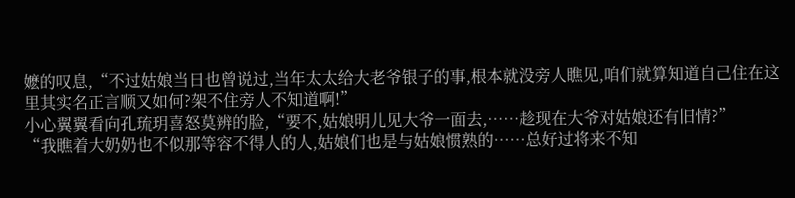嬷的叹息,“不过姑娘当日也曾说过,当年太太给大老爷银子的事,根本就没旁人瞧见,咱们就算知道自己住在这里其实名正言顺又如何?架不住旁人不知道啊!”
小心翼翼看向孔琉玥喜怒莫辨的脸,“要不,姑娘明儿见大爷一面去,……趁现在大爷对姑娘还有旧情?”
“我瞧着大奶奶也不似那等容不得人的人,姑娘们也是与姑娘惯熟的……总好过将来不知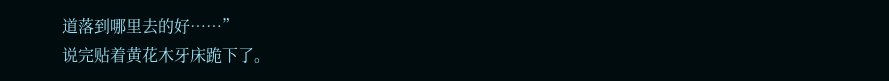道落到哪里去的好……”
说完贴着黄花木牙床跪下了。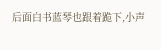后面白书蓝琴也跟着跪下,小声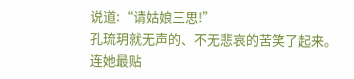说道:“请姑娘三思!”
孔琉玥就无声的、不无悲哀的苦笑了起来。
连她最贴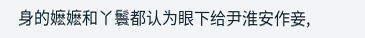身的嬷嬷和丫鬟都认为眼下给尹淮安作妾,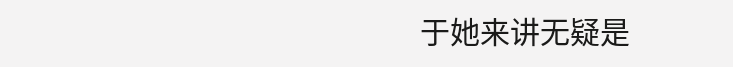于她来讲无疑是